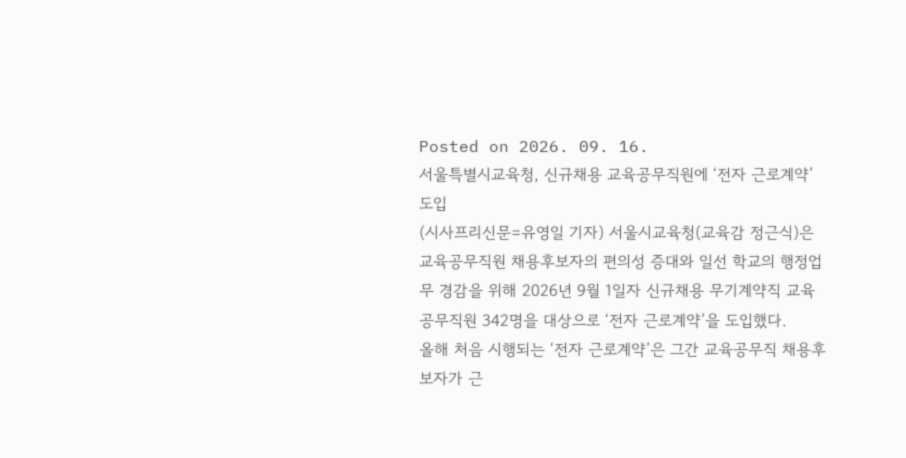Posted on 2026. 09. 16.
서울특별시교육청, 신규채용 교육공무직원에 ‘전자 근로계약’ 도입
(시사프리신문=유영일 기자) 서울시교육청(교육감 정근식)은 교육공무직원 채용후보자의 편의성 증대와 일선 학교의 행정업무 경감을 위해 2026년 9월 1일자 신규채용 무기계약직 교육공무직원 342명을 대상으로 ‘전자 근로계약’을 도입했다.
올해 처음 시행되는 ‘전자 근로계약’은 그간 교육공무직 채용후보자가 근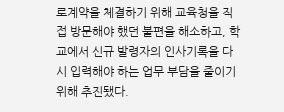로계약을 체결하기 위해 교육청을 직접 방문해야 했던 불편을 해소하고, 학교에서 신규 발령자의 인사기록을 다시 입력해야 하는 업무 부담을 줄이기 위해 추진됐다.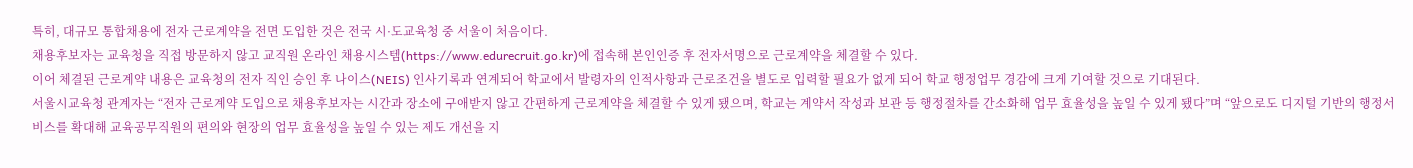특히, 대규모 통합채용에 전자 근로계약을 전면 도입한 것은 전국 시·도교육청 중 서울이 처음이다.
채용후보자는 교육청을 직접 방문하지 않고 교직원 온라인 채용시스템(https://www.edurecruit.go.kr)에 접속해 본인인증 후 전자서명으로 근로계약을 체결할 수 있다.
이어 체결된 근로계약 내용은 교육청의 전자 직인 승인 후 나이스(NEIS) 인사기록과 연계되어 학교에서 발령자의 인적사항과 근로조건을 별도로 입력할 필요가 없게 되어 학교 행정업무 경감에 크게 기여할 것으로 기대된다.
서울시교육청 관계자는 “전자 근로계약 도입으로 채용후보자는 시간과 장소에 구애받지 않고 간편하게 근로계약을 체결할 수 있게 됐으며, 학교는 계약서 작성과 보관 등 행정절차를 간소화해 업무 효율성을 높일 수 있게 됐다”며 “앞으로도 디지털 기반의 행정서비스를 확대해 교육공무직원의 편의와 현장의 업무 효율성을 높일 수 있는 제도 개선을 지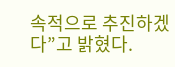속적으로 추진하겠다”고 밝혔다.